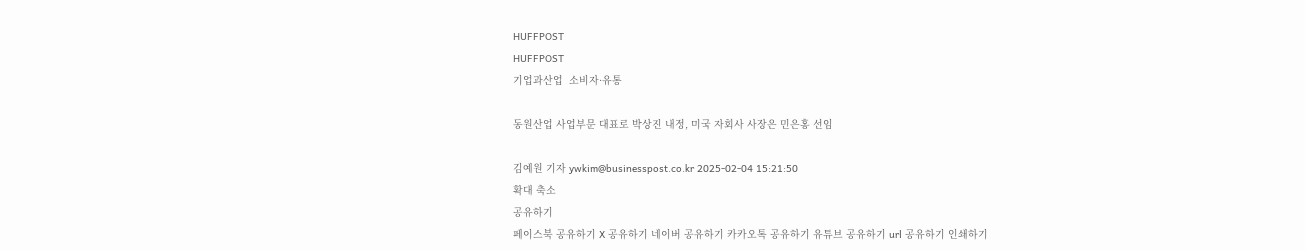HUFFPOST
HUFFPOST
기업과산업  소비자·유통

동원산업 사업부문 대표로 박상진 내정, 미국 자회사 사장은 민은홍 선임

김예원 기자 ywkim@businesspost.co.kr 2025-02-04 15:21:50
확대 축소
공유하기
페이스북 공유하기 X 공유하기 네이버 공유하기 카카오톡 공유하기 유튜브 공유하기 url 공유하기 인쇄하기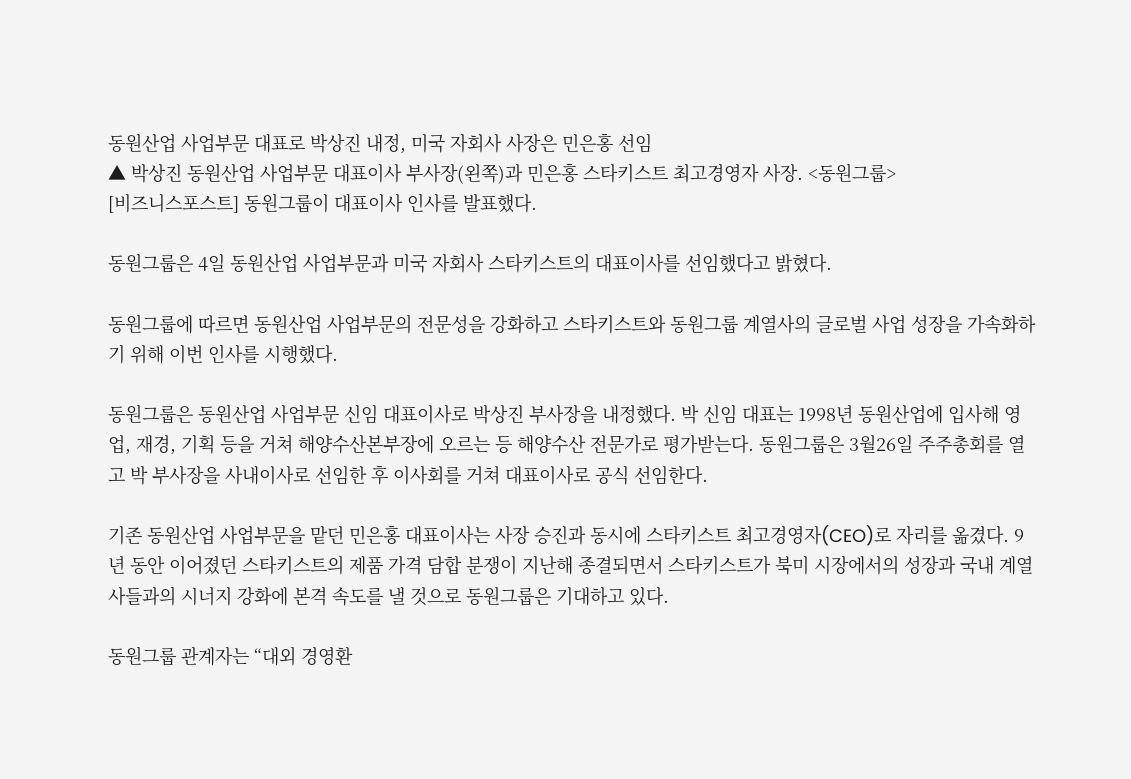동원산업 사업부문 대표로 박상진 내정, 미국 자회사 사장은 민은홍 선임
▲ 박상진 동원산업 사업부문 대표이사 부사장(왼쪽)과 민은홍 스타키스트 최고경영자 사장. <동원그룹>
[비즈니스포스트] 동원그룹이 대표이사 인사를 발표했다.

동원그룹은 4일 동원산업 사업부문과 미국 자회사 스타키스트의 대표이사를 선임했다고 밝혔다.

동원그룹에 따르면 동원산업 사업부문의 전문성을 강화하고 스타키스트와 동원그룹 계열사의 글로벌 사업 성장을 가속화하기 위해 이번 인사를 시행했다.

동원그룹은 동원산업 사업부문 신임 대표이사로 박상진 부사장을 내정했다. 박 신임 대표는 1998년 동원산업에 입사해 영업, 재경, 기획 등을 거쳐 해양수산본부장에 오르는 등 해양수산 전문가로 평가받는다. 동원그룹은 3월26일 주주총회를 열고 박 부사장을 사내이사로 선임한 후 이사회를 거쳐 대표이사로 공식 선임한다.

기존 동원산업 사업부문을 맡던 민은홍 대표이사는 사장 승진과 동시에 스타키스트 최고경영자(CEO)로 자리를 옮겼다. 9년 동안 이어졌던 스타키스트의 제품 가격 담합 분쟁이 지난해 종결되면서 스타키스트가 북미 시장에서의 성장과 국내 계열사들과의 시너지 강화에 본격 속도를 낼 것으로 동원그룹은 기대하고 있다.

동원그룹 관계자는 “대외 경영환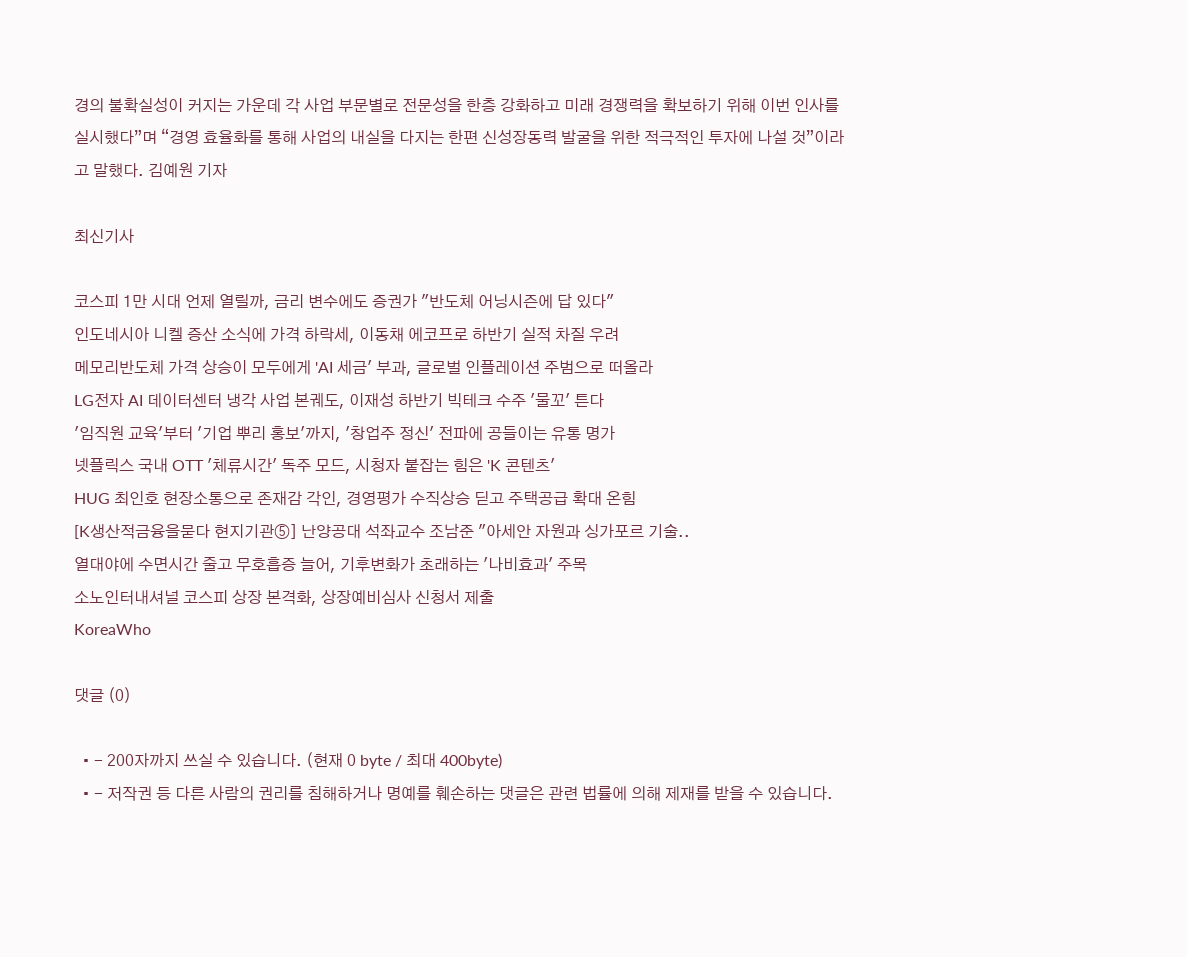경의 불확실성이 커지는 가운데 각 사업 부문별로 전문성을 한층 강화하고 미래 경쟁력을 확보하기 위해 이번 인사를 실시했다”며 “경영 효율화를 통해 사업의 내실을 다지는 한편 신성장동력 발굴을 위한 적극적인 투자에 나설 것”이라고 말했다. 김예원 기자

최신기사

코스피 1만 시대 언제 열릴까, 금리 변수에도 증권가 "반도체 어닝시즌에 답 있다"
인도네시아 니켈 증산 소식에 가격 하락세, 이동채 에코프로 하반기 실적 차질 우려
메모리반도체 가격 상승이 모두에게 'AI 세금' 부과, 글로벌 인플레이션 주범으로 떠올라
LG전자 AI 데이터센터 냉각 사업 본궤도, 이재성 하반기 빅테크 수주 '물꼬' 튼다
'임직원 교육'부터 '기업 뿌리 홍보'까지, '창업주 정신' 전파에 공들이는 유통 명가
넷플릭스 국내 OTT '체류시간' 독주 모드, 시청자 붙잡는 힘은 'K 콘텐츠'
HUG 최인호 현장소통으로 존재감 각인, 경영평가 수직상승 딛고 주택공급 확대 온힘
[K생산적금융을묻다 현지기관⑤] 난양공대 석좌교수 조남준 "아세안 자원과 싱가포르 기술..
열대야에 수면시간 줄고 무호흡증 늘어, 기후변화가 초래하는 '나비효과' 주목
소노인터내셔널 코스피 상장 본격화, 상장예비심사 신청서 제출
KoreaWho

댓글 (0)

  • - 200자까지 쓰실 수 있습니다. (현재 0 byte / 최대 400byte)
  • - 저작권 등 다른 사람의 권리를 침해하거나 명예를 훼손하는 댓글은 관련 법률에 의해 제재를 받을 수 있습니다.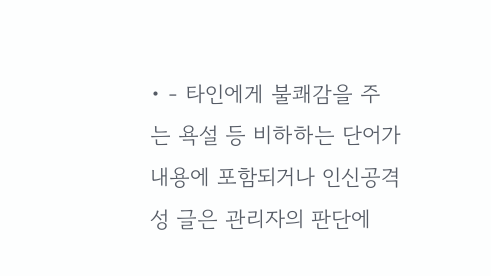• - 타인에게 불쾌감을 주는 욕설 등 비하하는 단어가 내용에 포함되거나 인신공격성 글은 관리자의 판단에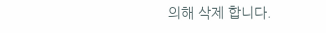의해 삭제 합니다.